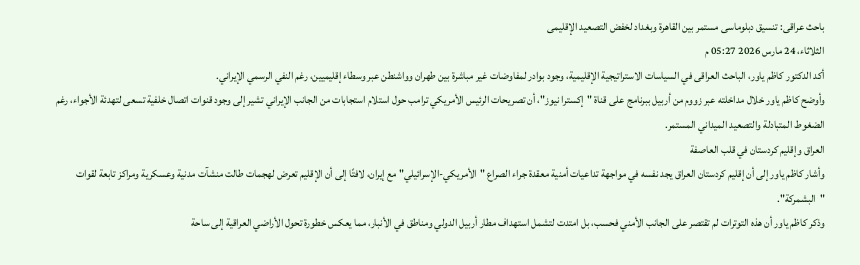باحث عراقى: تنسيق دبلوماسى مستمر بين القاهرة وبغداد لخفض التصعيد الإقليمى
الثلاثاء، 24 مارس 2026 05:27 م
أكد الدكتور كاظم ياور، الباحث العراقى في السياسات الاستراتيجية الإقليمية، وجود بوادر لمفاوضات غير مباشرة بين طهران وواشنطن عبر وسطاء إقليميين، رغم النفي الرسمي الإيراني.
وأوضح كاظم ياور خلال مداخلته عبر زووم من أربيل ببرنامج على قناة "إكسترا نيوز"، أن تصريحات الرئيس الأمريكي ترامب حول استلام استجابات من الجانب الإيراني تشير إلى وجود قنوات اتصال خلفية تسعى لتهدئة الأجواء، رغم الضغوط المتبادلة والتصعيد الميداني المستمر.
العراق وإقليم كردستان في قلب العاصفة
وأشار كاظم ياور إلى أن إقليم كردستان العراق يجد نفسه في مواجهة تداعيات أمنية معقدة جراء الصراع "الأمريكي-الإسرائيلي" مع إيران، لافتًا إلى أن الإقليم تعرض لهجمات طالت منشآت مدنية وعسكرية ومراكز تابعة لقوات "البشمركة".
وذكر كاظم ياور أن هذه التوترات لم تقتصر على الجانب الأمني فحسب، بل امتدت لتشمل استهداف مطار أربيل الدولي ومناطق في الأنبار، مما يعكس خطورة تحول الأراضي العراقية إلى ساحة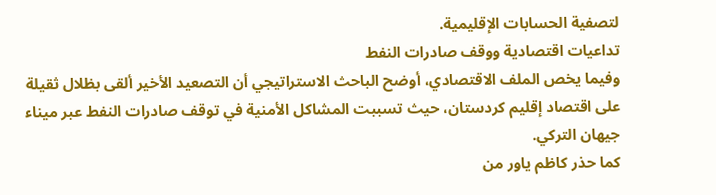لتصفية الحسابات الإقليمية.
تداعيات اقتصادية ووقف صادرات النفط
وفيما يخص الملف الاقتصادي، أوضح الباحث الاستراتيجي أن التصعيد الأخير ألقى بظلال ثقيلة على اقتصاد إقليم كردستان، حيث تسببت المشاكل الأمنية في توقف صادرات النفط عبر ميناء جيهان التركي.
كما حذر كاظم ياور من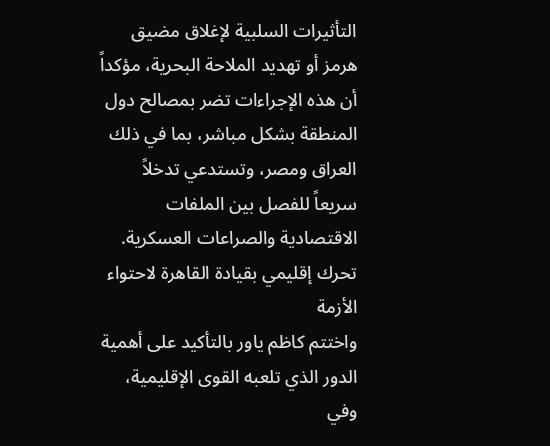التأثيرات السلبية لإغلاق مضيق هرمز أو تهديد الملاحة البحرية، مؤكداً أن هذه الإجراءات تضر بمصالح دول المنطقة بشكل مباشر، بما في ذلك العراق ومصر، وتستدعي تدخلاً سريعاً للفصل بين الملفات الاقتصادية والصراعات العسكرية.
تحرك إقليمي بقيادة القاهرة لاحتواء الأزمة
واختتم كاظم ياور بالتأكيد على أهمية الدور الذي تلعبه القوى الإقليمية، وفي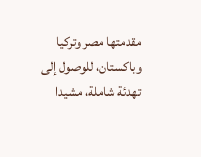مقدمتها مصر وتركيا وباكستان، للوصول إلى تهدئة شاملة، مشيدا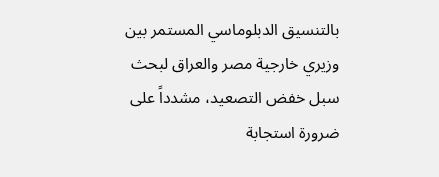بالتنسيق الدبلوماسي المستمر بين وزيري خارجية مصر والعراق لبحث سبل خفض التصعيد، مشدداً على ضرورة استجابة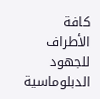كافة الأطراف للجهود الدبلوماسية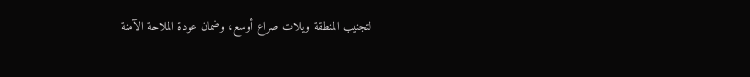لتجنيب المنطقة ويلات صراع أوسع، وضمان عودة الملاحة الآمنة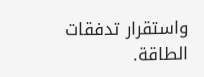واستقرار تدفقات الطاقة.